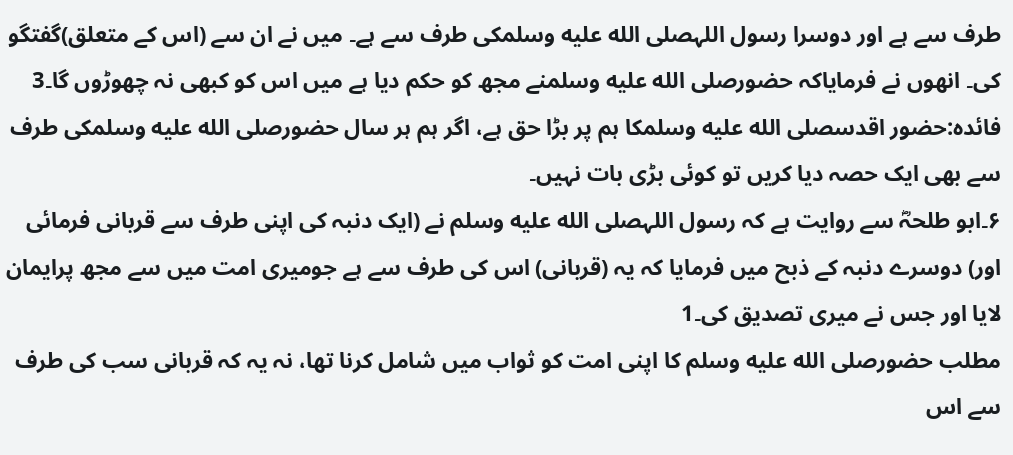طرف سے ہے اور دوسرا رسول اللہصلى الله عليه وسلمکی طرف سے ہے۔ میں نے ان سے (اس کے متعلق)گفتگو کی۔ انھوں نے فرمایاکہ حضورصلى الله عليه وسلمنے مجھ کو حکم دیا ہے میں اس کو کبھی نہ چھوڑوں گا۔3
فائدہ:حضور اقدسصلى الله عليه وسلمکا ہم پر بڑا حق ہے، اگر ہم ہر سال حضورصلى الله عليه وسلمکی طرف سے بھی ایک حصہ دیا کریں تو کوئی بڑی بات نہیں۔
۶۔ابو طلحہؓ سے روایت ہے کہ رسول اللہصلى الله عليه وسلم نے (ایک دنبہ کی اپنی طرف سے قربانی فرمائی اور) دوسرے دنبہ کے ذبح میں فرمایا کہ یہ (قربانی) اس کی طرف سے ہے جومیری امت میں سے مجھ پرایمان لایا اور جس نے میری تصدیق کی۔1
مطلب حضورصلى الله عليه وسلم کا اپنی امت کو ثواب میں شامل کرنا تھا، نہ یہ کہ قربانی سب کی طرف سے اس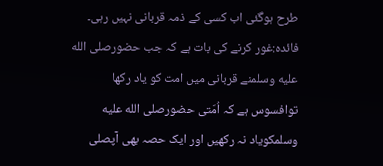طرح ہوگئی اب کسی کے ذمہ قربانی نہیں رہی۔
فائدہ:غور کرنے کی بات ہے کہ جب حضورصلى الله عليه وسلمنے قربانی میں امت کو یاد رکھا توافسوس ہے کہ اُمّتی حضورصلى الله عليه وسلمکویاد نہ رکھیں اور ایک حصہ بھی آپصلى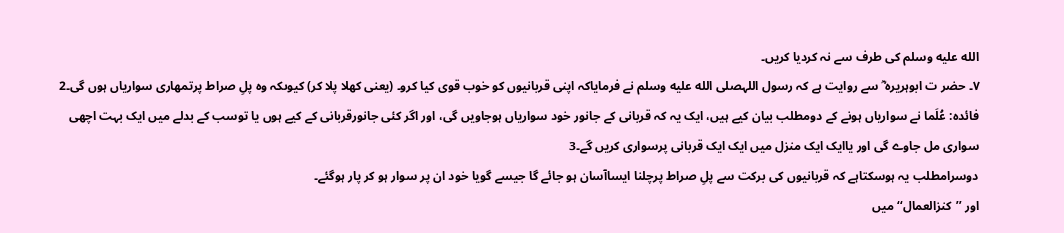الله عليه وسلم کی طرف سے نہ کردیا کریں۔
۷۔ حضر ت ابوہریرہ ؓ سے روایت ہے کہ رسول اللہصلى الله عليه وسلم نے فرمایاکہ اپنی قربانیوں کو خوب قوی کیا کرو۔ (یعنی کھلا پلا کر) کیوںکہ وہ پلِ صراط پرتمھاری سواریاں ہوں گی۔2
فائدہ: عُلَما نے سواریاں ہونے کے دومطلب بیان کیے ہیں، ایک یہ کہ قربانی کے جانور خود سواریاں ہوجاویں گی، اور اگر کئی جانورقربانی کے کیے ہوں یا توسب کے بدلے میں ایک بہت اچھی سواری مل جاوے گی اور یاایک ایک منزل میں ایک ایک قربانی پرسواری کریں گے۔3
دوسرامطلب یہ ہوسکتاہے کہ قربانیوں کی برکت سے پلِ صراط پرچلنا ایساآسان ہو جائے گا جیسے گویا خود ان پر سوار ہو کر پار ہوگئے۔
اور ’’کنزالعمال‘‘ میں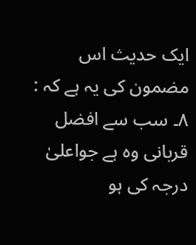ایک حدیث اس مضمون کی یہ ہے کہ :
۸۔ سب سے افضل قربانی وہ ہے جواعلیٰ درجہ کی ہو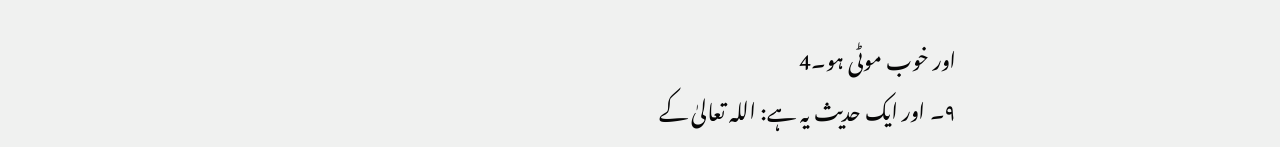اور خوب موٹی ہو۔4
۹۔ اور ایک حدیث یہ ہے: اللہ تعالیٰ کے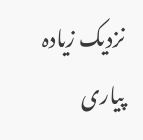نزدیک زیادہ پیاری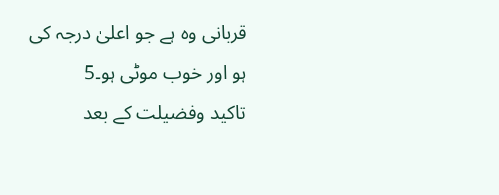قربانی وہ ہے جو اعلیٰ درجہ کی ہو اور خوب موٹی ہو۔5
تاکید وفضیلت کے بعد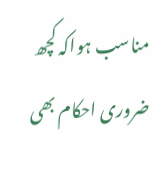مناسب ہواکہ کچھ ضروری احکام بھی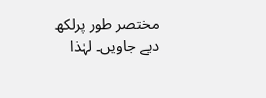مختصر طور پرلکھ دیے جاویں۔ لہٰذا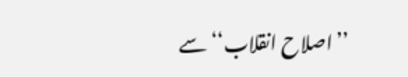’’اصلاح انقلاب‘‘ سے